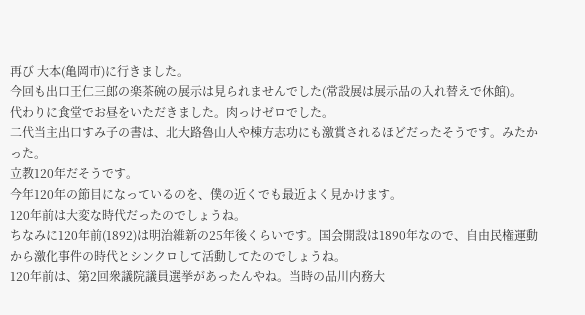再び 大本(亀岡市)に行きました。
今回も出口王仁三郎の楽茶碗の展示は見られませんでした(常設展は展示品の入れ替えで休館)。
代わりに食堂でお昼をいただきました。肉っけゼロでした。
二代当主出口すみ子の書は、北大路魯山人や棟方志功にも激賞されるほどだったそうです。みたかった。
立教120年だそうです。
今年120年の節目になっているのを、僕の近くでも最近よく見かけます。
120年前は大変な時代だったのでしょうね。
ちなみに120年前(1892)は明治維新の25年後くらいです。国会開設は1890年なので、自由民権運動から激化事件の時代とシンクロして活動してたのでしょうね。
120年前は、第2回衆議院議員選挙があったんやね。当時の品川内務大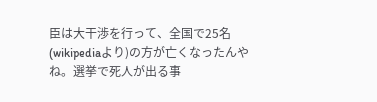臣は大干渉を行って、全国で25名(wikipediaより)の方が亡くなったんやね。選挙で死人が出る事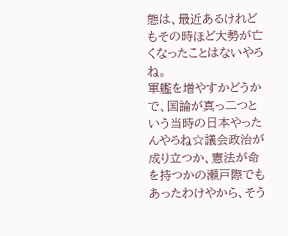態は、最近あるけれどもその時ほど大勢が亡くなったことはないやろね。
軍艦を増やすかどうかで、国論が真っ二つという当時の日本やったんやろね☆議会政治が成り立つか、憲法が命を持つかの瀬戸際でもあったわけやから、そう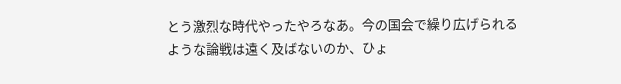とう激烈な時代やったやろなあ。今の国会で繰り広げられるような論戦は遠く及ばないのか、ひょ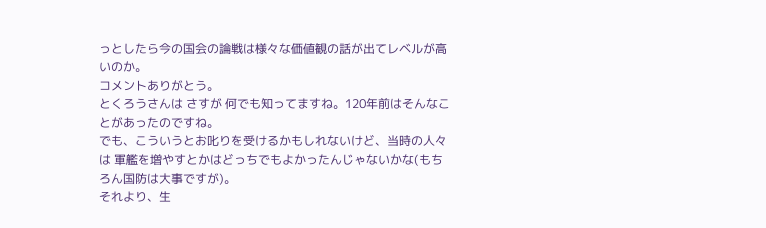っとしたら今の国会の論戦は様々な価値観の話が出てレベルが高いのか。
コメントありがとう。
とくろうさんは さすが 何でも知ってますね。120年前はそんなことがあったのですね。
でも、こういうとお叱りを受けるかもしれないけど、当時の人々は 軍艦を増やすとかはどっちでもよかったんじゃないかな(もちろん国防は大事ですが)。
それより、生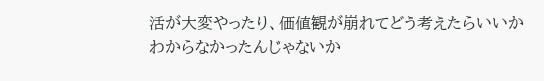活が大変やったり、価値観が崩れてどう考えたらいいかわからなかったんじゃないか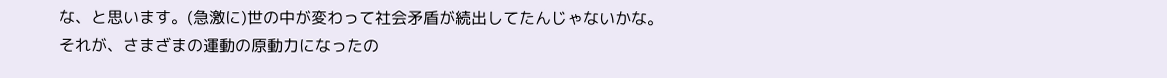な、と思います。(急激に)世の中が変わって社会矛盾が続出してたんじゃないかな。
それが、さまざまの運動の原動力になったの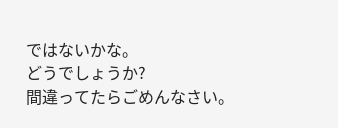ではないかな。
どうでしょうか?
間違ってたらごめんなさい。